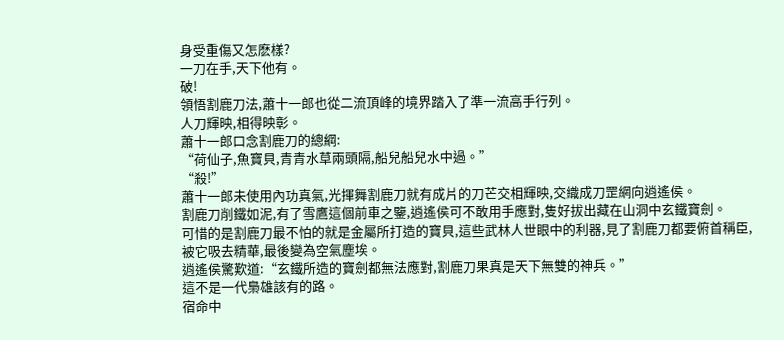身受重傷又怎麽樣?
一刀在手,天下他有。
破!
領悟割鹿刀法,蕭十一郎也從二流頂峰的境界踏入了準一流高手行列。
人刀輝映,相得映彰。
蕭十一郎口念割鹿刀的總綱:
“荷仙子,魚寶貝,青青水草兩頭隔,船兒船兒水中過。”
“殺!”
蕭十一郎未使用內功真氣,光揮舞割鹿刀就有成片的刀芒交相輝映,交織成刀罡網向逍遙侯。
割鹿刀削鐵如泥,有了雪鷹這個前車之鑒,逍遙侯可不敢用手應對,隻好拔出藏在山洞中玄鐵寶劍。
可惜的是割鹿刀最不怕的就是金屬所打造的寶貝,這些武林人世眼中的利器,見了割鹿刀都要俯首稱臣,被它吸去精華,最後變為空氣塵埃。
逍遙侯驚歎道:“玄鐵所造的寶劍都無法應對,割鹿刀果真是天下無雙的神兵。”
這不是一代梟雄該有的路。
宿命中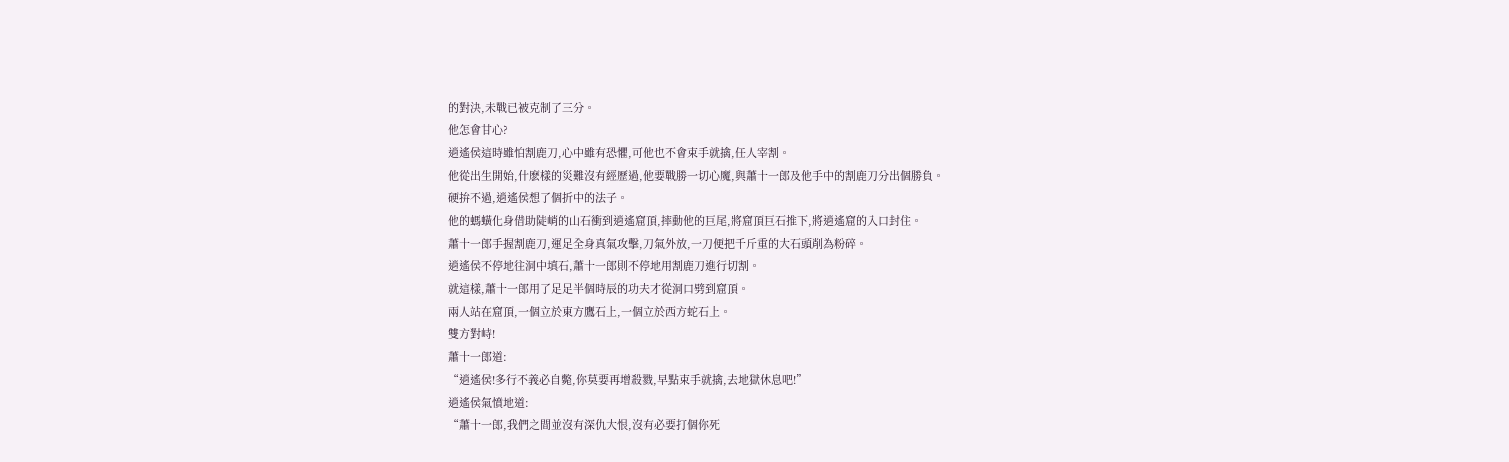的對決,未戰已被克制了三分。
他怎會甘心?
逍遙侯這時雖怕割鹿刀,心中雖有恐懼,可他也不會束手就擒,任人宰割。
他從出生開始,什麽樣的災難沒有經歷過,他要戰勝一切心魔,與蕭十一郎及他手中的割鹿刀分出個勝負。
硬拚不過,逍遙侯想了個折中的法子。
他的螞蟥化身借助陡峭的山石衝到逍遙窟頂,摔動他的巨尾,將窟頂巨石推下,將逍遙窟的入口封住。
蕭十一郎手握割鹿刀,運足全身真氣攻擊,刀氣外放,一刀便把千斤重的大石頭削為粉碎。
逍遙侯不停地往洞中填石,蕭十一郎則不停地用割鹿刀進行切割。
就這樣,蕭十一郎用了足足半個時辰的功夫才從洞口劈到窟頂。
兩人站在窟頂,一個立於東方鷹石上,一個立於西方蛇石上。
雙方對峙!
蕭十一郎道:
“逍遙侯!多行不義必自斃,你莫要再增殺戮,早點束手就擒,去地獄休息吧!”
逍遙侯氣憤地道:
“蕭十一郎,我們之間並沒有深仇大恨,沒有必要打個你死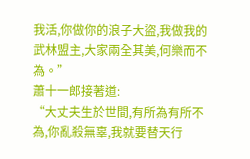我活,你做你的浪子大盜,我做我的武林盟主,大家兩全其美,何樂而不為。”
蕭十一郎接著道:
“大丈夫生於世間,有所為有所不為,你亂殺無辜,我就要替天行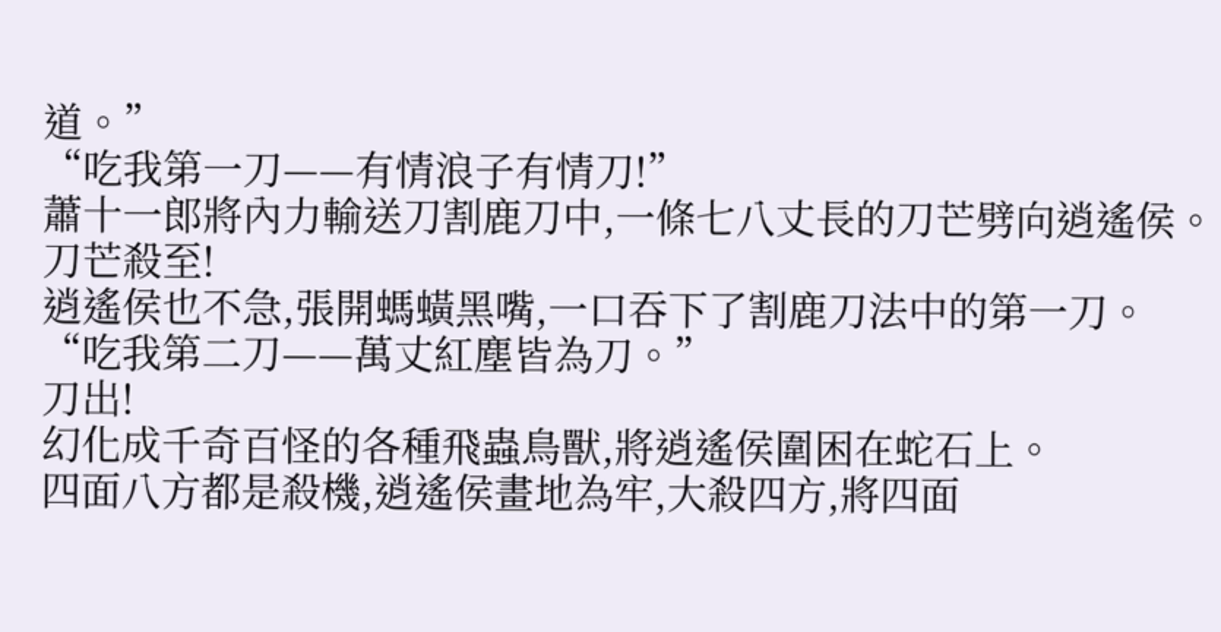道。”
“吃我第一刀——有情浪子有情刀!”
蕭十一郎將內力輸送刀割鹿刀中,一條七八丈長的刀芒劈向逍遙侯。
刀芒殺至!
逍遙侯也不急,張開螞蟥黑嘴,一口吞下了割鹿刀法中的第一刀。
“吃我第二刀——萬丈紅塵皆為刀。”
刀出!
幻化成千奇百怪的各種飛蟲鳥獸,將逍遙侯圍困在蛇石上。
四面八方都是殺機,逍遙侯畫地為牢,大殺四方,將四面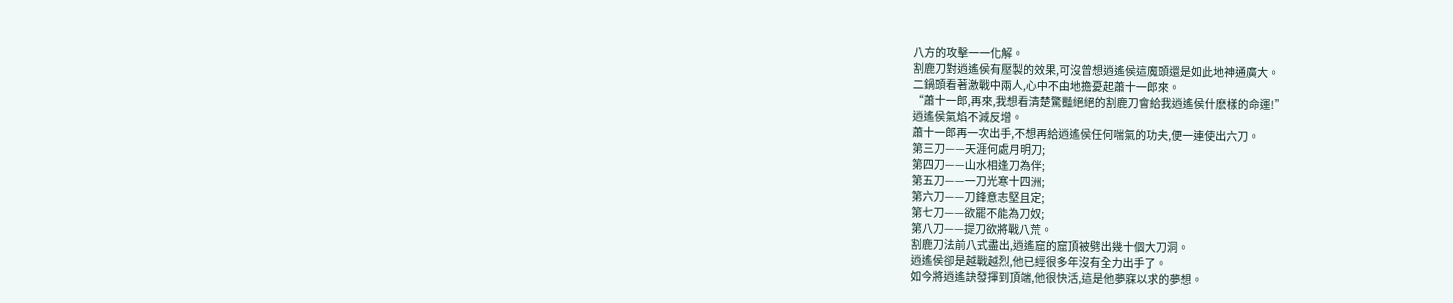八方的攻擊一一化解。
割鹿刀對逍遙侯有壓製的效果,可沒曾想逍遙侯這魔頭還是如此地神通廣大。
二鍋頭看著激戰中兩人,心中不由地擔憂起蕭十一郎來。
“蕭十一郎,再來,我想看清楚驚豔絕絕的割鹿刀會給我逍遙侯什麽樣的命運!”
逍遙侯氣焰不減反增。
蕭十一郎再一次出手,不想再給逍遙侯任何喘氣的功夫,便一連使出六刀。
第三刀——天涯何處月明刀;
第四刀——山水相逢刀為伴;
第五刀——一刀光寒十四洲;
第六刀——刀鋒意志堅且定;
第七刀——欲罷不能為刀奴;
第八刀——提刀欲將戰八荒。
割鹿刀法前八式盡出,逍遙窟的窟頂被劈出幾十個大刀洞。
逍遙侯卻是越戰越烈,他已經很多年沒有全力出手了。
如今將逍遙訣發揮到頂端,他很快活,這是他夢寐以求的夢想。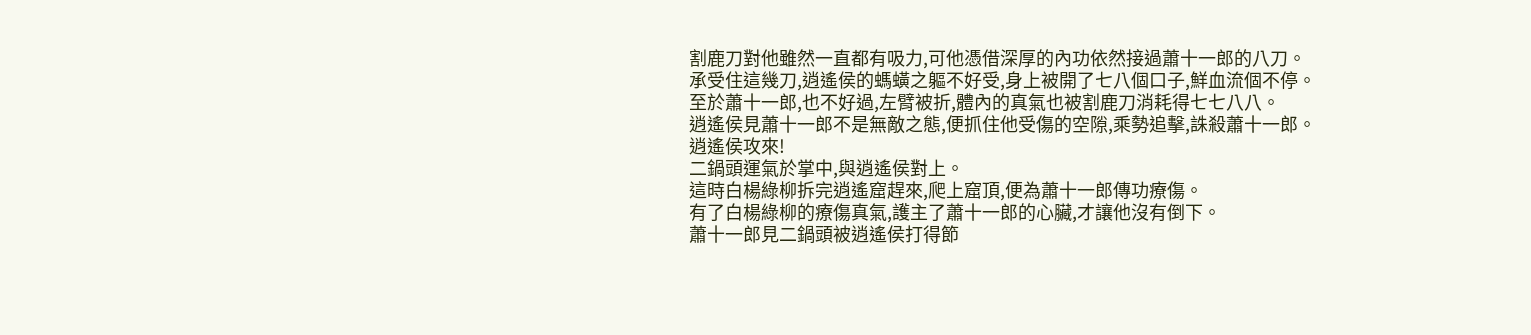割鹿刀對他雖然一直都有吸力,可他憑借深厚的內功依然接過蕭十一郎的八刀。
承受住這幾刀,逍遙侯的螞蟥之軀不好受,身上被開了七八個口子,鮮血流個不停。
至於蕭十一郎,也不好過,左臂被折,體內的真氣也被割鹿刀消耗得七七八八。
逍遙侯見蕭十一郎不是無敵之態,便抓住他受傷的空隙,乘勢追擊,誅殺蕭十一郎。
逍遙侯攻來!
二鍋頭運氣於掌中,與逍遙侯對上。
這時白楊綠柳拆完逍遙窟趕來,爬上窟頂,便為蕭十一郎傳功療傷。
有了白楊綠柳的療傷真氣,護主了蕭十一郎的心臟,才讓他沒有倒下。
蕭十一郎見二鍋頭被逍遙侯打得節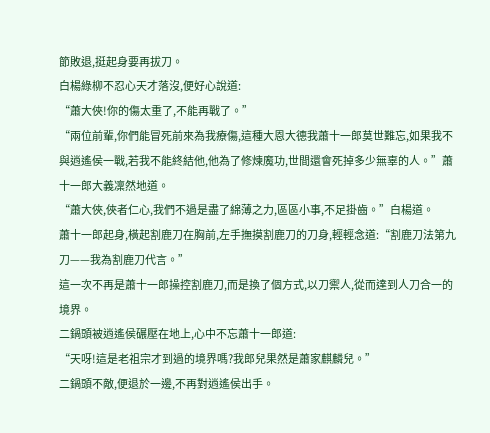節敗退,挺起身要再拔刀。
白楊綠柳不忍心天才落沒,便好心說道:
“蕭大俠!你的傷太重了,不能再戰了。”
“兩位前輩,你們能冒死前來為我療傷,這種大恩大德我蕭十一郎莫世難忘,如果我不與逍遙侯一戰,若我不能終結他,他為了修煉魔功,世間還會死掉多少無辜的人。”蕭十一郎大義凜然地道。
“蕭大俠,俠者仁心,我們不過是盡了綿薄之力,區區小事,不足掛齒。”白楊道。
蕭十一郎起身,橫起割鹿刀在胸前,左手撫摸割鹿刀的刀身,輕輕念道:“割鹿刀法第九刀——我為割鹿刀代言。”
這一次不再是蕭十一郎操控割鹿刀,而是換了個方式,以刀禦人,從而達到人刀合一的境界。
二鍋頭被逍遙侯碾壓在地上,心中不忘蕭十一郎道:
“天呀!這是老祖宗才到過的境界嗎?我郎兒果然是蕭家麒麟兒。”
二鍋頭不敵,便退於一邊,不再對逍遙侯出手。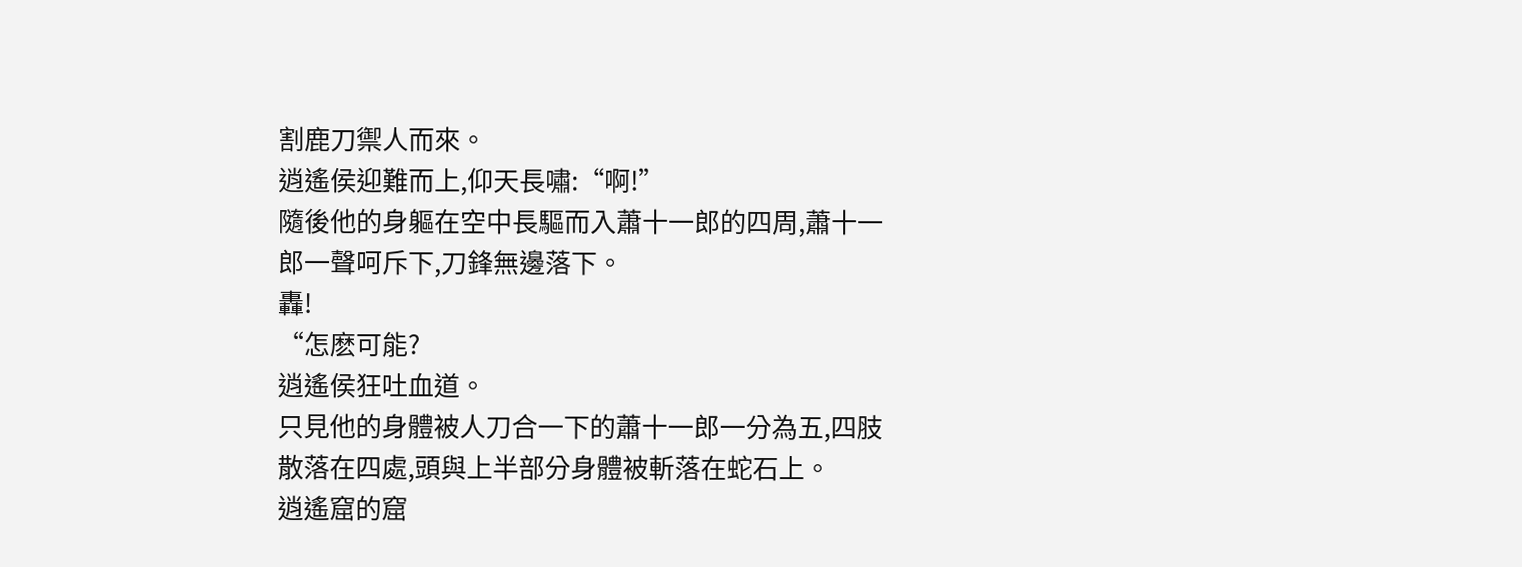割鹿刀禦人而來。
逍遙侯迎難而上,仰天長嘯:“啊!”
隨後他的身軀在空中長驅而入蕭十一郎的四周,蕭十一郎一聲呵斥下,刀鋒無邊落下。
轟!
“怎麽可能?
逍遙侯狂吐血道。
只見他的身體被人刀合一下的蕭十一郎一分為五,四肢散落在四處,頭與上半部分身體被斬落在蛇石上。
逍遙窟的窟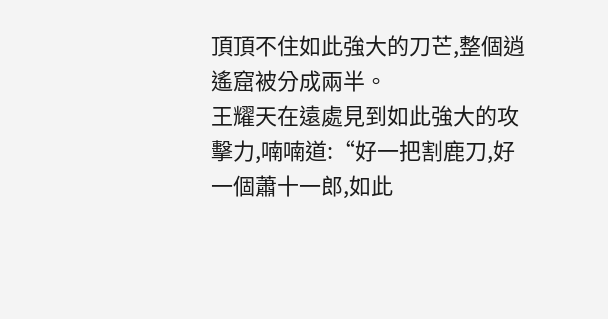頂頂不住如此強大的刀芒,整個逍遙窟被分成兩半。
王耀天在遠處見到如此強大的攻擊力,喃喃道:“好一把割鹿刀,好一個蕭十一郎,如此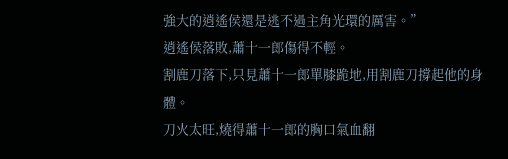強大的逍遙侯還是逃不過主角光環的厲害。”
逍遙侯落敗,蕭十一郎傷得不輕。
割鹿刀落下,只見蕭十一郎單膝跪地,用割鹿刀撐起他的身體。
刀火太旺,燒得蕭十一郎的胸口氣血翻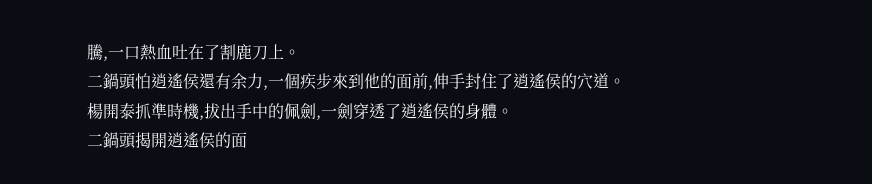騰,一口熱血吐在了割鹿刀上。
二鍋頭怕逍遙侯還有余力,一個疾步來到他的面前,伸手封住了逍遙侯的穴道。
楊開泰抓準時機,拔出手中的佩劍,一劍穿透了逍遙侯的身體。
二鍋頭揭開逍遙侯的面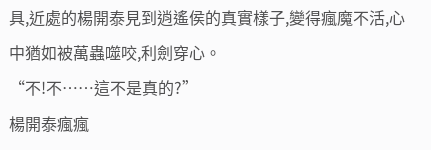具,近處的楊開泰見到逍遙侯的真實樣子,變得瘋魔不活,心中猶如被萬蟲噬咬,利劍穿心。
“不!不……這不是真的?”
楊開泰瘋瘋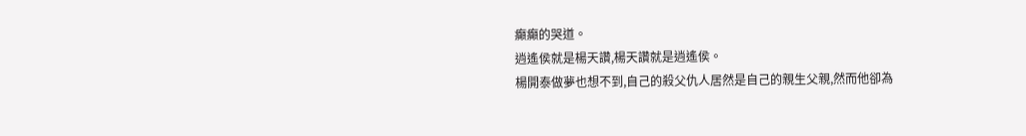癲癲的哭道。
逍遙侯就是楊天讚,楊天讚就是逍遙侯。
楊開泰做夢也想不到,自己的殺父仇人居然是自己的親生父親,然而他卻為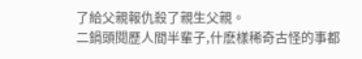了給父親報仇殺了親生父親。
二鍋頭閱歷人間半輩子,什麽樣稀奇古怪的事都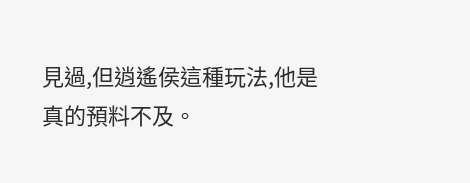見過,但逍遙侯這種玩法,他是真的預料不及。